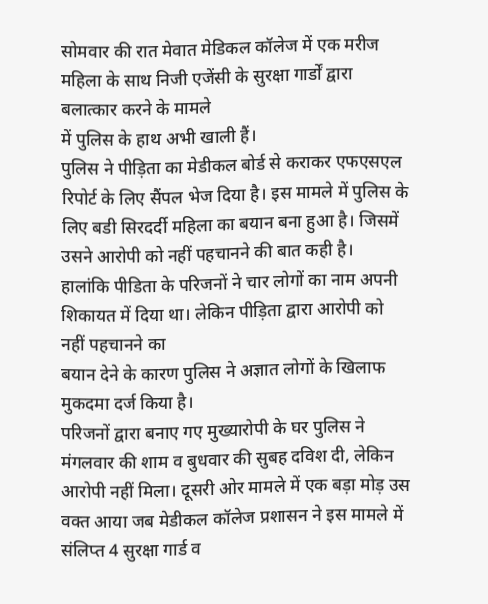सोमवार की रात मेवात मेडिकल कॉलेज में एक मरीज महिला के साथ निजी एजेंसी के सुरक्षा गार्डों द्वारा बलात्कार करने के मामले
में पुलिस के हाथ अभी खाली हैं।
पुलिस ने पीड़िता का मेडीकल बोर्ड से कराकर एफएसएल रिपोर्ट के लिए सैंपल भेज दिया है। इस मामले में पुलिस के लिए बडी सिरदर्दी महिला का बयान बना हुआ है। जिसमें उसने आरोपी को नहीं पहचानने की बात कही है।
हालांकि पीडिता के परिजनों ने चार लोगों का नाम अपनी शिकायत में दिया था। लेकिन पीड़िता द्वारा आरोपी को नहीं पहचानने का
बयान देने के कारण पुलिस ने अज्ञात लोगों के खिलाफ मुकदमा दर्ज किया है।
परिजनों द्वारा बनाए गए मुख्यारोपी के घर पुलिस ने मंगलवार की शाम व बुधवार की सुबह दविश दी, लेकिन आरोपी नहीं मिला। दूसरी ओर मामले में एक बड़ा मोड़ उस वक्त आया जब मेडीकल कॉलेज प्रशासन ने इस मामले में संलिप्त 4 सुरक्षा गार्ड व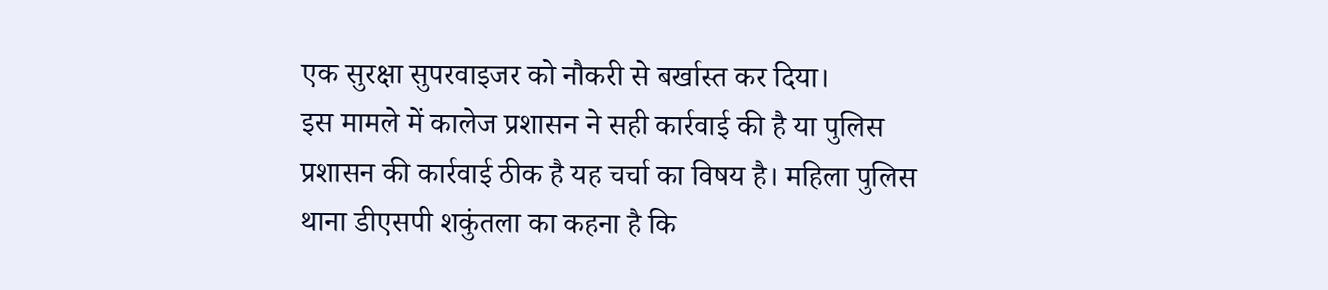एक सुरक्षा सुपरवाइजर को नौकरी से बर्खास्त कर दिया।
इस मामले में कालेज प्रशासन ने सही कार्रवाई की है या पुलिस प्रशासन की कार्रवाई ठीक है यह चर्चा का विषय है। महिला पुलिस थाना डीएसपी शकुंतला का कहना है कि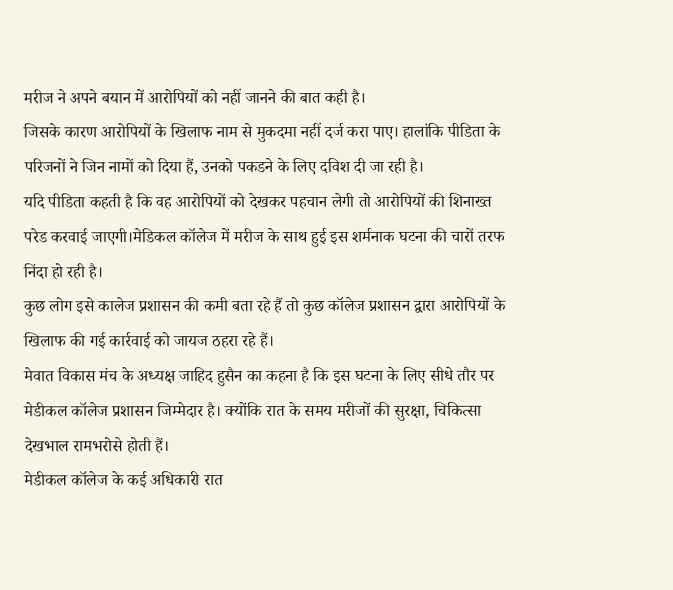मरीज ने अपने बयान में आरोपियों को नहीं जानने की बात कही है।
जिसके कारण आरोपियों के खिलाफ नाम से मुकदमा नहीं दर्ज करा पाए। हालांकि पीडिता के परिजनों ने जिन नामों को दिया हैं, उनको पकडने के लिए दविश दी जा रही है।
यदि पीडिता कहती है कि वह आरोपियों को देखकर पहचान लेगी तो आरोपियों की शिनाख्त परेड करवाई जाएगी।मेडिकल कॉलेज में मरीज के साथ हुई इस शर्मनाक घटना की चारों तरफ निंदा हो रही है।
कुछ लोग इसे कालेज प्रशासन की कमी बता रहे हैं तो कुछ कॉलेज प्रशासन द्वारा आरोपियों के खिलाफ की गई कार्रवाई को जायज ठहरा रहे हैं।
मेवात विकास मंच के अध्यक्ष जाहिद हुसैन का कहना है कि इस घटना के लिए सीधे तौर पर मेडीकल कॉलेज प्रशासन जिम्मेदार है। क्योंकि रात के समय मरीजों की सुरक्षा, चिकित्सा देखभाल रामभरोसे होती हैं।
मेडीकल कॉलेज के कई अधिकारी रात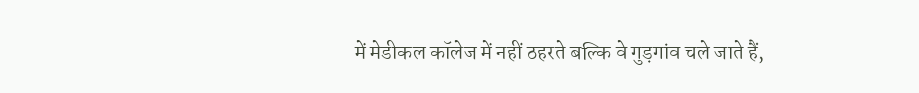में मेडीकल कॉलेज में नहीं ठहरते बल्कि वे गुड़गांव चले जाते हैं,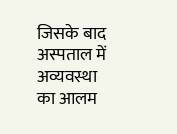जिसके बाद अस्पताल में अव्यवस्था का आलम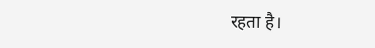रहता है।